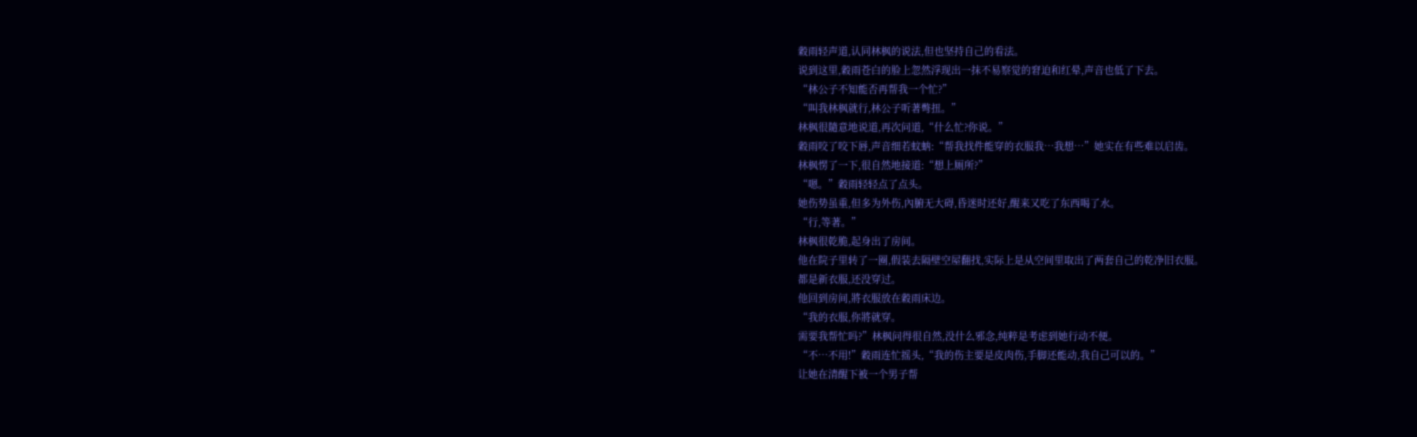穀雨轻声道,认同林枫的说法,但也坚持自己的看法。
说到这里,穀雨苍白的脸上忽然浮现出一抹不易察觉的窘迫和红晕,声音也低了下去。
“林公子不知能否再帮我一个忙?”
“叫我林枫就行,林公子听著彆扭。”
林枫很隨意地说道,再次问道,“什么忙?你说。”
穀雨咬了咬下唇,声音细若蚊蚋:“帮我找件能穿的衣服我…我想…”她实在有些难以启齿。
林枫愣了一下,很自然地接道:“想上厕所?”
“嗯。”穀雨轻轻点了点头。
她伤势虽重,但多为外伤,內腑无大碍,昏迷时还好,醒来又吃了东西喝了水。
“行,等著。”
林枫很乾脆,起身出了房间。
他在院子里转了一圈,假装去隔壁空屋翻找,实际上是从空间里取出了两套自己的乾净旧衣服。
都是新衣服,还没穿过。
他回到房间,將衣服放在穀雨床边。
“我的衣服,你將就穿。
需要我帮忙吗?”林枫问得很自然,没什么邪念,纯粹是考虑到她行动不便。
“不…不用!”穀雨连忙摇头,“我的伤主要是皮肉伤,手脚还能动,我自己可以的。”
让她在清醒下被一个男子帮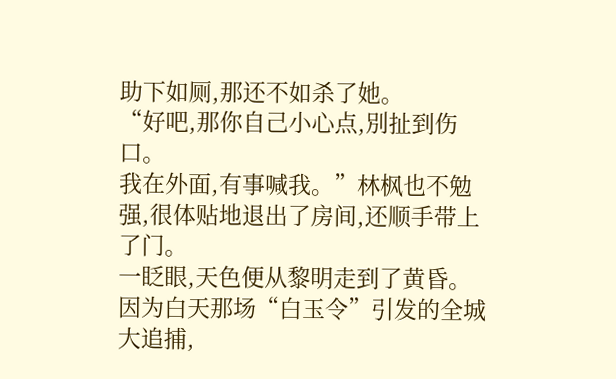助下如厕,那还不如杀了她。
“好吧,那你自己小心点,別扯到伤口。
我在外面,有事喊我。”林枫也不勉强,很体贴地退出了房间,还顺手带上了门。
一眨眼,天色便从黎明走到了黄昏。
因为白天那场“白玉令”引发的全城大追捕,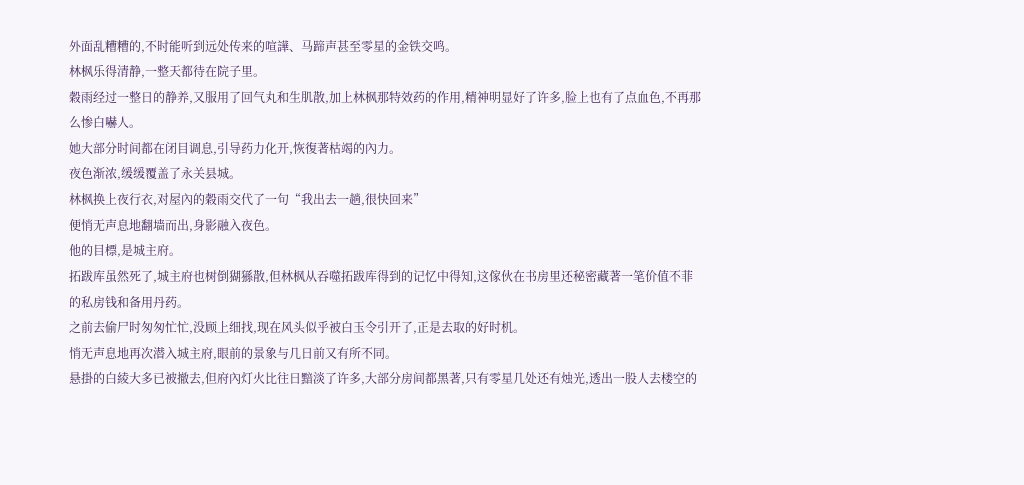外面乱糟糟的,不时能听到远处传来的喧譁、马蹄声甚至零星的金铁交鸣。
林枫乐得清静,一整天都待在院子里。
穀雨经过一整日的静养,又服用了回气丸和生肌散,加上林枫那特效药的作用,精神明显好了许多,脸上也有了点血色,不再那么惨白嚇人。
她大部分时间都在闭目调息,引导药力化开,恢復著枯竭的內力。
夜色渐浓,缓缓覆盖了永关县城。
林枫换上夜行衣,对屋內的穀雨交代了一句“我出去一趟,很快回来”
便悄无声息地翻墙而出,身影融入夜色。
他的目標,是城主府。
拓跋库虽然死了,城主府也树倒猢猻散,但林枫从吞噬拓跋库得到的记忆中得知,这傢伙在书房里还秘密藏著一笔价值不菲的私房钱和备用丹药。
之前去偷尸时匆匆忙忙,没顾上细找,现在风头似乎被白玉令引开了,正是去取的好时机。
悄无声息地再次潜入城主府,眼前的景象与几日前又有所不同。
悬掛的白綾大多已被撤去,但府內灯火比往日黯淡了许多,大部分房间都黑著,只有零星几处还有烛光,透出一股人去楼空的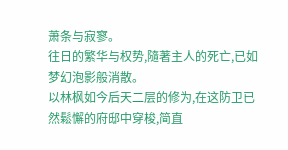萧条与寂寥。
往日的繁华与权势,隨著主人的死亡,已如梦幻泡影般消散。
以林枫如今后天二层的修为,在这防卫已然鬆懈的府邸中穿梭,简直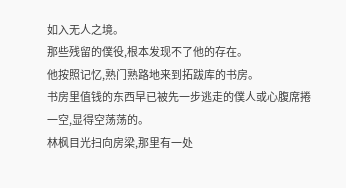如入无人之境。
那些残留的僕役,根本发现不了他的存在。
他按照记忆,熟门熟路地来到拓跋库的书房。
书房里值钱的东西早已被先一步逃走的僕人或心腹席捲一空,显得空荡荡的。
林枫目光扫向房梁,那里有一处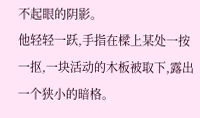不起眼的阴影。
他轻轻一跃,手指在樑上某处一按一抠,一块活动的木板被取下,露出一个狭小的暗格。